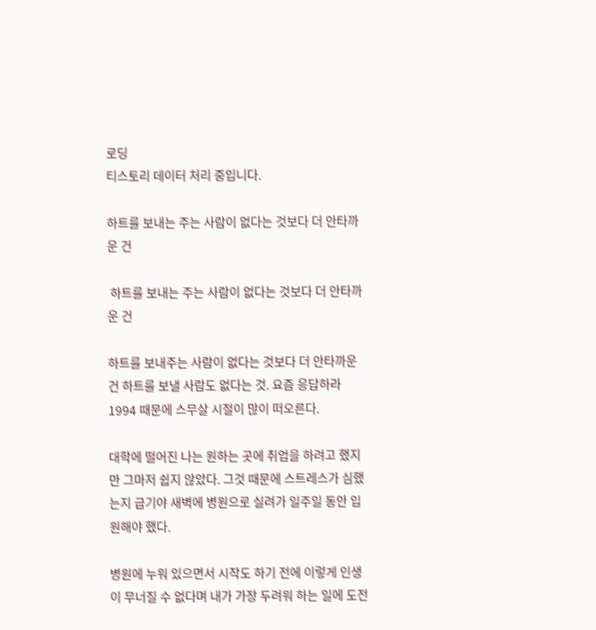로딩
티스토리 데이터 처리 중입니다.

하트를 보내는 주는 사람이 없다는 것보다 더 안타까운 건

 하트를 보내는 주는 사람이 없다는 것보다 더 안타까운 건

하트를 보내주는 사람이 없다는 것보다 더 안타까운 건 하트를 보낼 사람도 없다는 것. 요즘 응답하라1994 때문에 스무살 시절이 많이 떠오른다.

대학에 떨어진 나는 원하는 곳에 취업을 하려고 했지만 그마저 쉽지 않았다. 그것 때문에 스트레스가 심했는지 급기야 새벽에 병원으로 실려가 일주일 동안 입원해야 했다.

병원에 누워 있으면서 시작도 하기 전에 이렇게 인생이 무너질 수 없다며 내가 가장 두려워 하는 일에 도전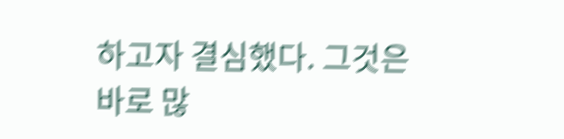하고자 결심했다. 그것은 바로 많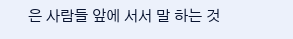은 사람들 앞에 서서 말 하는 것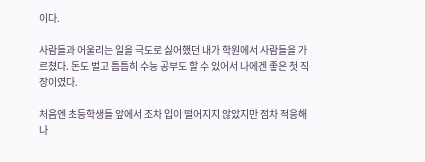이다.

사람들과 어울리는 일을 극도로 싫어했던 내가 학원에서 사람들을 가르쳤다. 돈도 벌고 틈틈히 수능 공부도 할 수 있어서 나에겐 좋은 첫 직장이였다.

처음엔 초등학생들 앞에서 조차 입이 떨어지지 않았지만 점차 적응해 나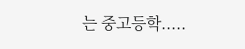는 중고등학.....